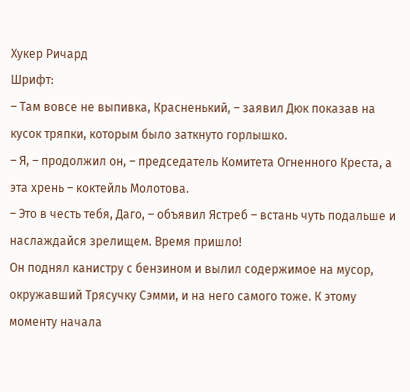Хукер Ричард
Шрифт:
– Там вовсе не выпивка, Красненький, – заявил Дюк показав на кусок тряпки, которым было заткнуто горлышко.
– Я, – продолжил он, – председатель Комитета Огненного Креста, а эта хрень – коктейль Молотова.
– Это в честь тебя, Даго, – объявил Ястреб – встань чуть подальше и наслаждайся зрелищем. Время пришло!
Он поднял канистру с бензином и вылил содержимое на мусор, окружавший Трясучку Сэмми, и на него самого тоже. К этому моменту начала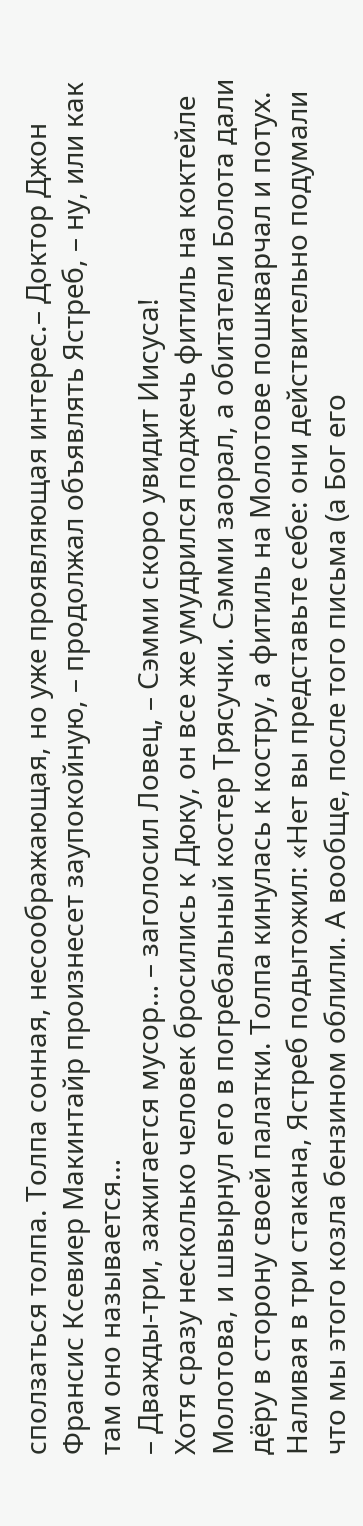сползаться толпа. Толпа сонная, несоображающая, но уже проявляющая интерес.– Доктор Джон Франсис Ксевиер Макинтайр произнесет заупокойную, – продолжал объявлять Ястреб, – ну, или как там оно называется…
– Дважды-три, зажигается мусор… – заголосил Ловец, – Сэмми скоро увидит Иисуса!
Хотя сразу несколько человек бросились к Дюку, он все же умудрился поджечь фитиль на коктейле Молотова, и швырнул его в погребальный костер Трясучки. Сэмми заорал, а обитатели Болота дали дёру в сторону своей палатки. Толпа кинулась к костру, а фитиль на Молотове пошкварчал и потух. Наливая в три стакана, Ястреб подытожил: «Нет вы представьте себе: они действительно подумали что мы этого козла бензином облили. А вообще, после того письма (а Бог его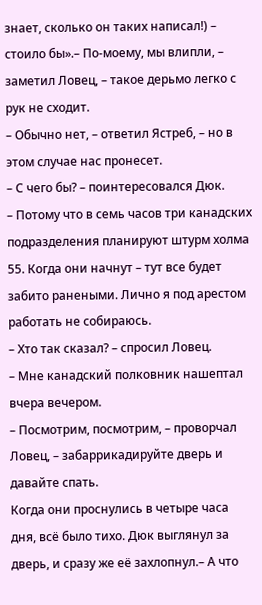знает, сколько он таких написал!) – стоило бы».– По-моему, мы влипли, – заметил Ловец, – такое дерьмо легко с рук не сходит.
– Обычно нет, – ответил Ястреб, – но в этом случае нас пронесет.
– С чего бы? – поинтересовался Дюк.
– Потому что в семь часов три канадских подразделения планируют штурм холма 55. Когда они начнут – тут все будет забито ранеными. Лично я под арестом работать не собираюсь.
– Хто так сказал? – спросил Ловец.
– Мне канадский полковник нашептал вчера вечером.
– Посмотрим, посмотрим, – проворчал Ловец, – забаррикадируйте дверь и давайте спать.
Когда они проснулись в четыре часа дня, всё было тихо. Дюк выглянул за дверь, и сразу же её захлопнул.– А что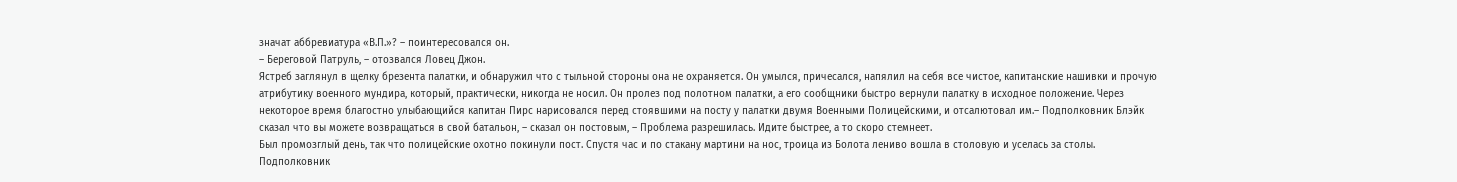значат аббревиатура «В.П.»? – поинтересовался он.
– Береговой Патруль, – отозвался Ловец Джон.
Ястреб заглянул в щелку брезента палатки, и обнаружил что с тыльной стороны она не охраняется. Он умылся, причесался, напялил на себя все чистое, капитанские нашивки и прочую атрибутику военного мундира, который, практически, никогда не носил. Он пролез под полотном палатки, а его сообщники быстро вернули палатку в исходное положение. Через некоторое время благостно улыбающийся капитан Пирс нарисовался перед стоявшими на посту у палатки двумя Военными Полицейскими, и отсалютовал им.– Подполковник Блэйк сказал что вы можете возвращаться в свой батальон, – сказал он постовым, – Проблема разрешилась. Идите быстрее, а то скоро стемнеет.
Был промозглый день, так что полицейские охотно покинули пост. Спустя час и по стакану мартини на нос, троица из Болота лениво вошла в столовую и уселась за столы. Подполковник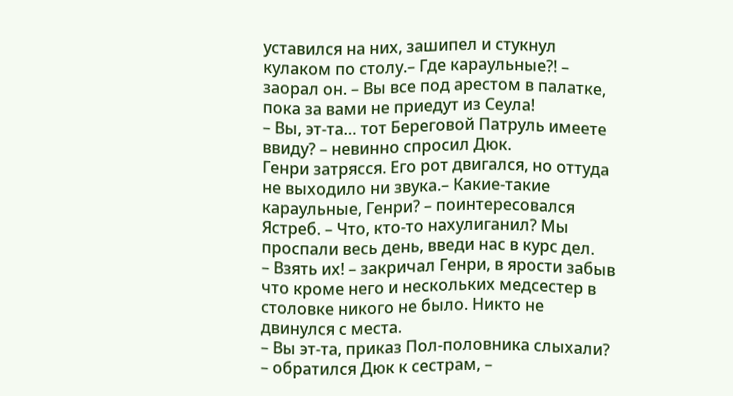уставился на них, зашипел и стукнул кулаком по столу.– Где караульные?! – заорал он. – Вы все под арестом в палатке, пока за вами не приедут из Сеула!
– Вы, эт-та… тот Береговой Патруль имеете ввиду? – невинно спросил Дюк.
Генри затрясся. Его рот двигался, но оттуда не выходило ни звука.– Какие-такие караульные, Генри? – поинтересовался Ястреб. – Что, кто-то нахулиганил? Мы проспали весь день, введи нас в курс дел.
– Взять их! – закричал Генри, в ярости забыв что кроме него и нескольких медсестер в столовке никого не было. Никто не двинулся с места.
– Вы эт-та, приказ Пол-половника слыхали? – обратился Дюк к сестрам, –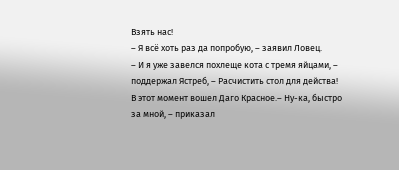Взять нас!
– Я всё хоть раз да попробую, – заявил Ловец.
– И я уже завелся похлеще кота с тремя яйцами, – поддержал Ястреб, – Расчистить стол для действа!
В этот момент вошел Даго Красное.– Ну-ка, быстро за мной, – приказал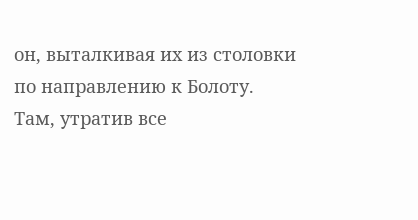он, выталкивая их из столовки по направлению к Болоту. Там, утратив все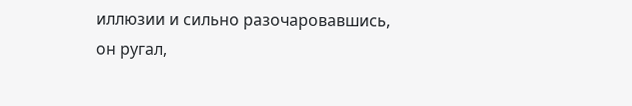иллюзии и сильно разочаровавшись, он ругал,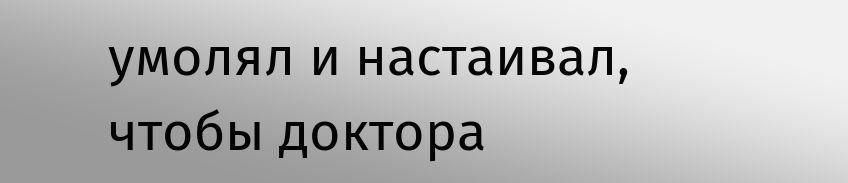умолял и настаивал, чтобы доктора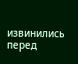извинились перед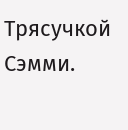Трясучкой Сэмми.